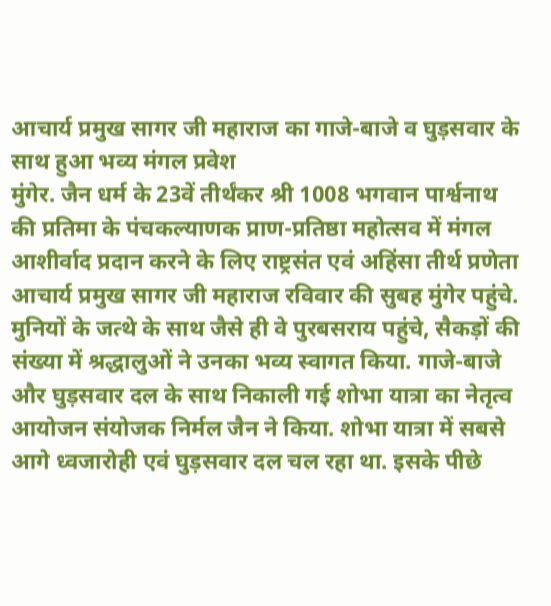आचार्य प्रमुख सागर जी महाराज का गाजे-बाजे व घुड़सवार के साथ हुआ भव्य मंगल प्रवेश
मुंगेर. जैन धर्म के 23वें तीर्थंकर श्री 1008 भगवान पार्श्वनाथ की प्रतिमा के पंचकल्याणक प्राण-प्रतिष्ठा महोत्सव में मंगल आशीर्वाद प्रदान करने के लिए राष्ट्रसंत एवं अहिंसा तीर्थ प्रणेता आचार्य प्रमुख सागर जी महाराज रविवार की सुबह मुंगेर पहुंचे. मुनियों के जत्थे के साथ जैसे ही वे पुरबसराय पहुंचे, सैकड़ों की संख्या में श्रद्धालुओं ने उनका भव्य स्वागत किया. गाजे-बाजे और घुड़सवार दल के साथ निकाली गई शोभा यात्रा का नेतृत्व आयोजन संयोजक निर्मल जैन ने किया. शोभा यात्रा में सबसे आगे ध्वजारोही एवं घुड़सवार दल चल रहा था. इसके पीछे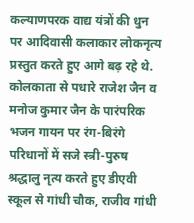कल्याणपरक वाद्य यंत्रों की धुन पर आदिवासी कलाकार लोकनृत्य प्रस्तुत करते हुए आगे बढ़ रहे थे. कोलकाता से पधारे राजेश जैन व मनोज कुमार जैन के पारंपरिक भजन गायन पर रंग-बिरंगे परिधानों में सजे स्त्री-पुरुष श्रद्धालु नृत्य करते हुए डीएवी स्कूल से गांधी चौक, राजीव गांधी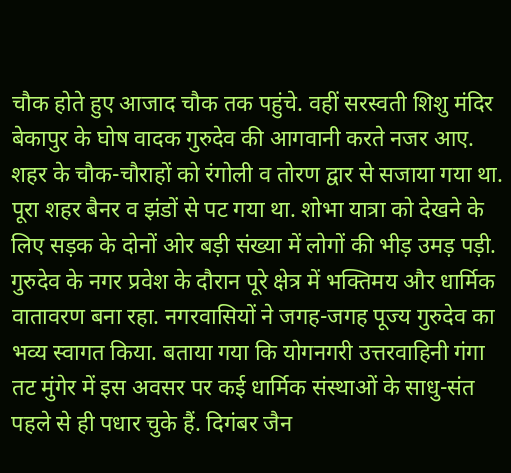चौक होते हुए आजाद चौक तक पहुंचे. वहीं सरस्वती शिशु मंदिर बेकापुर के घोष वादक गुरुदेव की आगवानी करते नजर आए. शहर के चौक-चौराहों को रंगोली व तोरण द्वार से सजाया गया था. पूरा शहर बैनर व झंडों से पट गया था. शोभा यात्रा को देखने के लिए सड़क के दोनों ओर बड़ी संख्या में लोगों की भीड़ उमड़ पड़ी. गुरुदेव के नगर प्रवेश के दौरान पूरे क्षेत्र में भक्तिमय और धार्मिक वातावरण बना रहा. नगरवासियों ने जगह-जगह पूज्य गुरुदेव का भव्य स्वागत किया. बताया गया कि योगनगरी उत्तरवाहिनी गंगा तट मुंगेर में इस अवसर पर कई धार्मिक संस्थाओं के साधु-संत पहले से ही पधार चुके हैं. दिगंबर जैन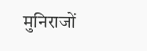मुनिराजों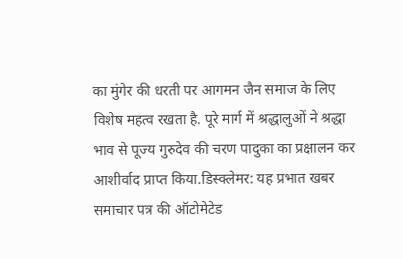का मुंगेर की धरती पर आगमन जैन समाज के लिए विशेष महत्व रखता है. पूरे मार्ग में श्रद्धालुओं ने श्रद्धा भाव से पूज्य गुरुदेव की चरण पादुका का प्रक्षालन कर आशीर्वाद प्राप्त किया.डिस्क्लेमर: यह प्रभात खबर समाचार पत्र की ऑटोमेटेड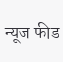न्यूज फीड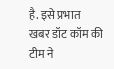है. इसे प्रभात खबर डॉट कॉम की टीम ने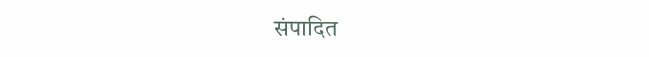संपादित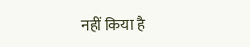नहीं किया है